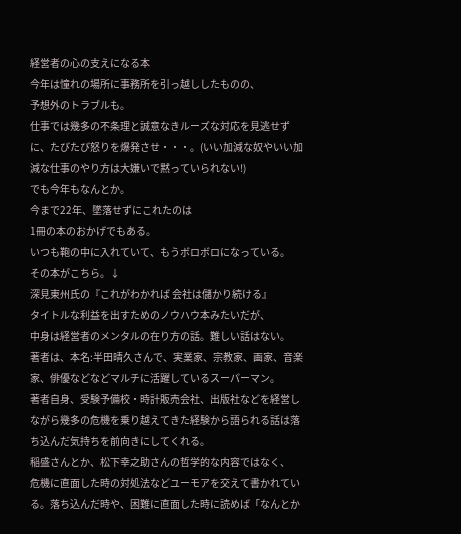経営者の心の支えになる本
今年は憧れの場所に事務所を引っ越ししたものの、
予想外のトラブルも。
仕事では幾多の不条理と誠意なきルーズな対応を見逃せずに、たびたび怒りを爆発させ・・・。(いい加減な奴やいい加減な仕事のやり方は大嫌いで黙っていられない!)
でも今年もなんとか。
今まで22年、墜落せずにこれたのは
1冊の本のおかげでもある。
いつも鞄の中に入れていて、もうボロボロになっている。
その本がこちら。↓
深見東州氏の『これがわかれば 会社は儲かり続ける』
タイトルな利益を出すためのノウハウ本みたいだが、
中身は経営者のメンタルの在り方の話。難しい話はない。
著者は、本名:半田晴久さんで、実業家、宗教家、画家、音楽家、俳優などなどマルチに活躍しているスーパーマン。
著者自身、受験予備校・時計販売会社、出版社などを経営しながら幾多の危機を乗り越えてきた経験から語られる話は落ち込んだ気持ちを前向きにしてくれる。
稲盛さんとか、松下幸之助さんの哲学的な内容ではなく、
危機に直面した時の対処法などユーモアを交えて書かれている。落ち込んだ時や、困難に直面した時に読めば「なんとか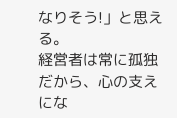なりそう!」と思える。
経営者は常に孤独だから、心の支えにな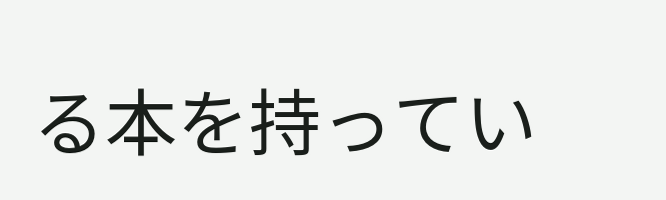る本を持ってい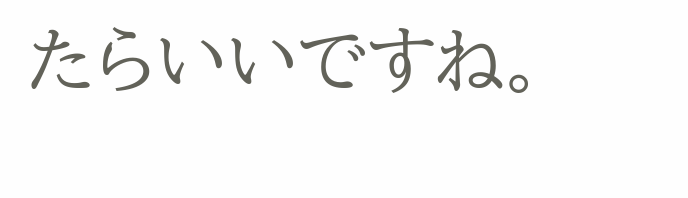たらいいですね。